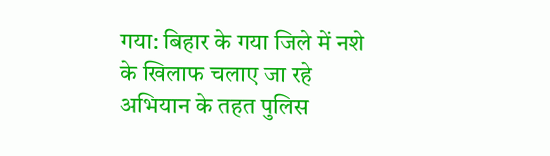गया: बिहार के गया जिले में नशे के खिलाफ चलाए जा रहे अभियान के तहत पुलिस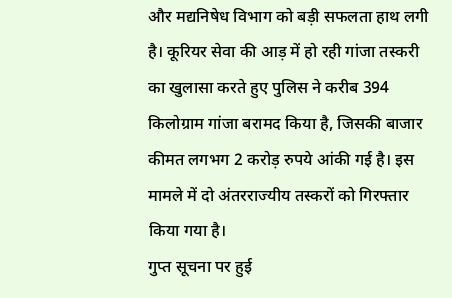और मद्यनिषेध विभाग को बड़ी सफलता हाथ लगी है। कूरियर सेवा की आड़ में हो रही गांजा तस्करी का खुलासा करते हुए पुलिस ने करीब 394 किलोग्राम गांजा बरामद किया है, जिसकी बाजार कीमत लगभग 2 करोड़ रुपये आंकी गई है। इस मामले में दो अंतरराज्यीय तस्करों को गिरफ्तार किया गया है।
गुप्त सूचना पर हुई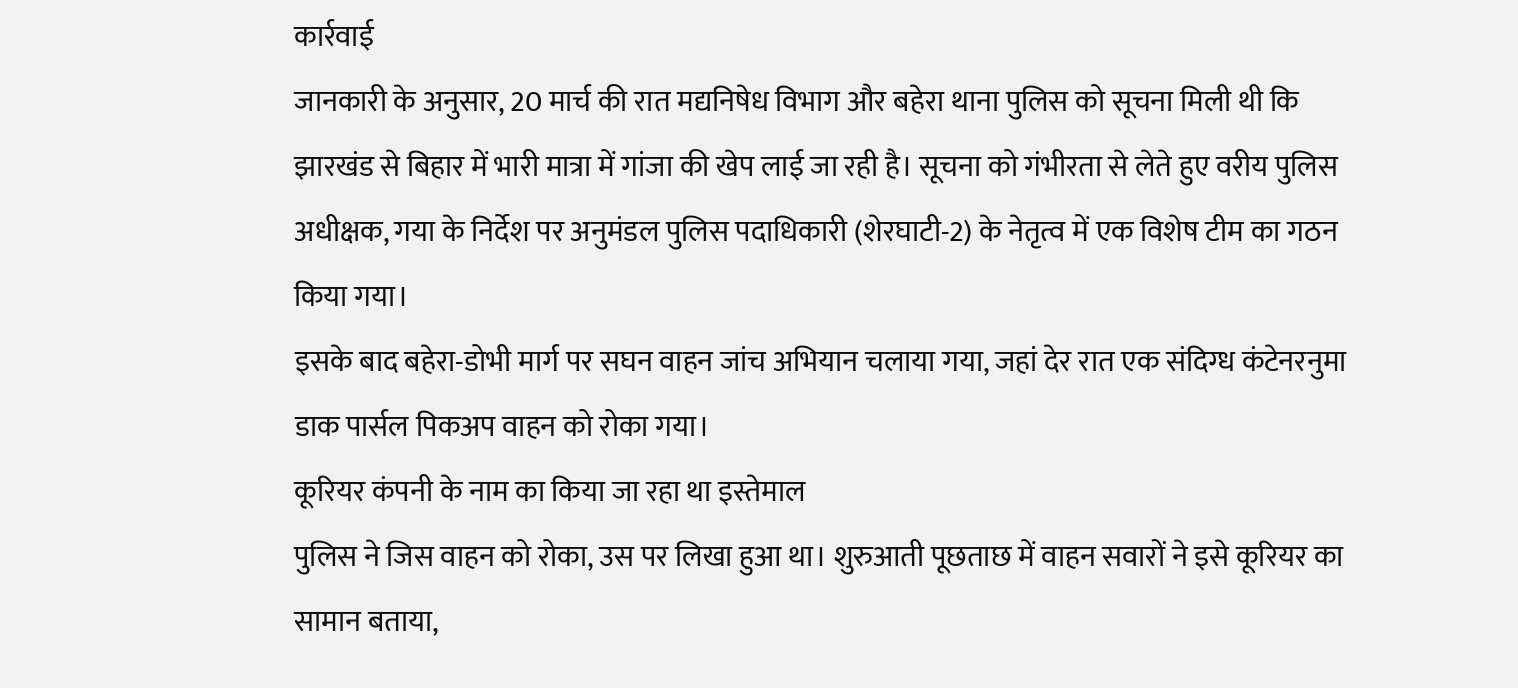कार्रवाई
जानकारी के अनुसार, 20 मार्च की रात मद्यनिषेध विभाग और बहेरा थाना पुलिस को सूचना मिली थी कि झारखंड से बिहार में भारी मात्रा में गांजा की खेप लाई जा रही है। सूचना को गंभीरता से लेते हुए वरीय पुलिस अधीक्षक, गया के निर्देश पर अनुमंडल पुलिस पदाधिकारी (शेरघाटी-2) के नेतृत्व में एक विशेष टीम का गठन किया गया।
इसके बाद बहेरा-डोभी मार्ग पर सघन वाहन जांच अभियान चलाया गया, जहां देर रात एक संदिग्ध कंटेनरनुमा डाक पार्सल पिकअप वाहन को रोका गया।
कूरियर कंपनी के नाम का किया जा रहा था इस्तेमाल
पुलिस ने जिस वाहन को रोका, उस पर लिखा हुआ था। शुरुआती पूछताछ में वाहन सवारों ने इसे कूरियर का सामान बताया,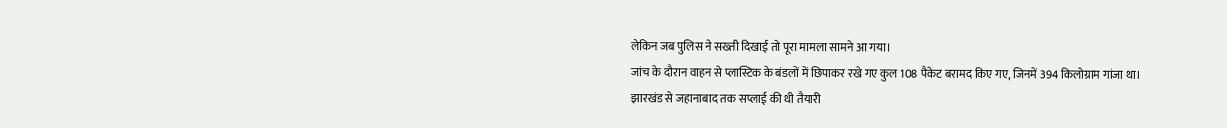लेकिन जब पुलिस ने सख्ती दिखाई तो पूरा मामला सामने आ गया।
जांच के दौरान वाहन से प्लास्टिक के बंडलों में छिपाकर रखे गए कुल 108 पैकेट बरामद किए गए, जिनमें 394 किलोग्राम गांजा था।
झारखंड से जहानाबाद तक सप्लाई की थी तैयारी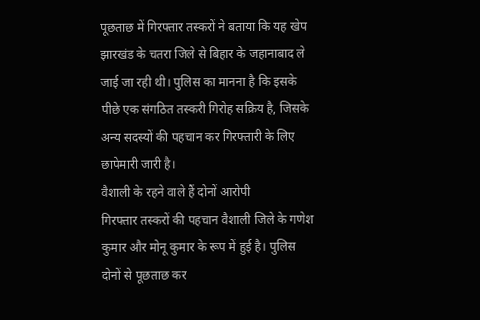पूछताछ में गिरफ्तार तस्करों ने बताया कि यह खेप झारखंड के चतरा जिले से बिहार के जहानाबाद ले जाई जा रही थी। पुलिस का मानना है कि इसके पीछे एक संगठित तस्करी गिरोह सक्रिय है, जिसके अन्य सदस्यों की पहचान कर गिरफ्तारी के लिए छापेमारी जारी है।
वैशाली के रहने वाले हैं दोनों आरोपी
गिरफ्तार तस्करों की पहचान वैशाली जिले के गणेश कुमार और मोनू कुमार के रूप में हुई है। पुलिस दोनों से पूछताछ कर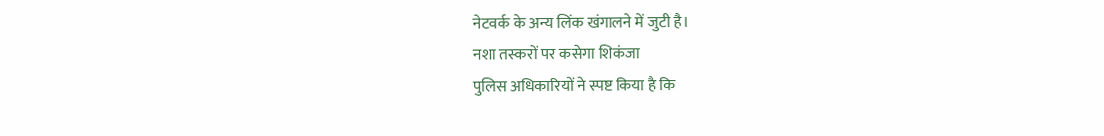नेटवर्क के अन्य लिंक खंगालने में जुटी है।
नशा तस्करों पर कसेगा शिकंजा
पुलिस अधिकारियों ने स्पष्ट किया है कि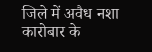जिले में अवैध नशा कारोबार के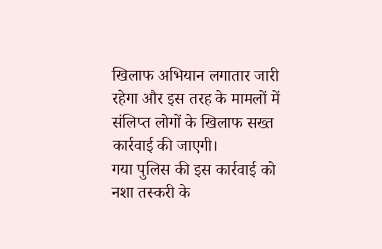खिलाफ अभियान लगातार जारी रहेगा और इस तरह के मामलों में संलिप्त लोगों के खिलाफ सख्त कार्रवाई की जाएगी।
गया पुलिस की इस कार्रवाई को नशा तस्करी के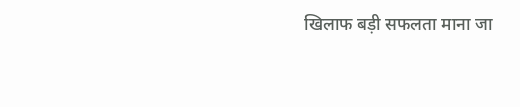खिलाफ बड़ी सफलता माना जा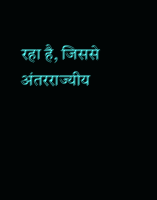रहा है, जिससे अंतरराज्यीय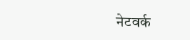नेटवर्क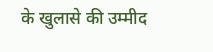के खुलासे की उम्मीद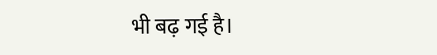भी बढ़ गई है।